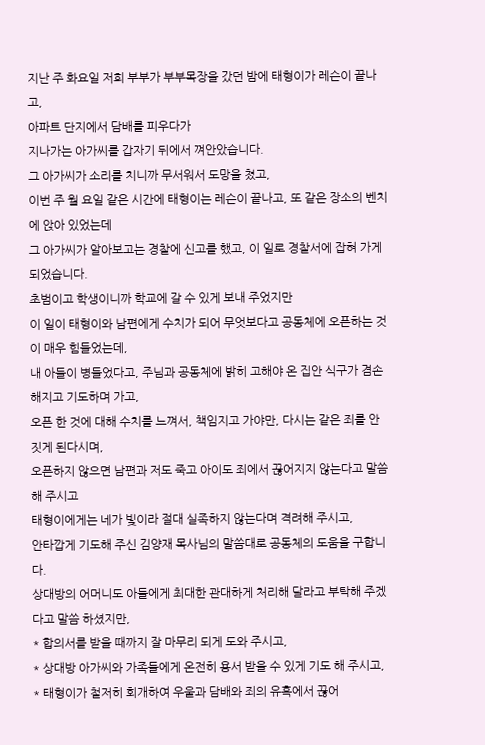지난 주 화요일 저희 부부가 부부목장을 갔던 밤에 태형이가 레슨이 끝나고,
아파트 단지에서 담배를 피우다가
지나가는 아가씨를 갑자기 뒤에서 껴안았습니다.
그 아가씨가 소리를 치니까 무서워서 도망을 쳤고,
이번 주 월 요일 같은 시간에 태형이는 레슨이 끝나고, 또 같은 장소의 벤치에 앉아 있었는데
그 아가씨가 알아보고는 경찰에 신고를 했고, 이 일로 경찰서에 잡혀 가게 되었습니다.
초범이고 학생이니까 학교에 갈 수 있게 보내 주었지만
이 일이 태형이와 남편에게 수치가 되어 무엇보다고 공동체에 오픈하는 것이 매우 힘들었는데,
내 아들이 병들었다고, 주님과 공동체에 밝히 고해야 온 집안 식구가 겸손해지고 기도하며 가고,
오픈 한 것에 대해 수치를 느껴서, 책임지고 가야만, 다시는 같은 죄를 안 짓게 된다시며,
오픈하지 않으면 남편과 저도 죽고 아이도 죄에서 끊어지지 않는다고 말씀 해 주시고
태형이에게는 네가 빛이라 절대 실족하지 않는다며 격려해 주시고,
안타깝게 기도해 주신 김양재 목사님의 말씀대로 공동체의 도움을 구합니다.
상대방의 어머니도 아들에게 최대한 관대하게 처리해 달라고 부탁해 주겠다고 말씀 하셨지만,
* 합의서를 받을 때까지 잘 마무리 되게 도와 주시고,
* 상대방 아가씨와 가족들에게 온전히 용서 받을 수 있게 기도 해 주시고,
* 태형이가 철저히 회개하여 우울과 담배와 죄의 유혹에서 끊어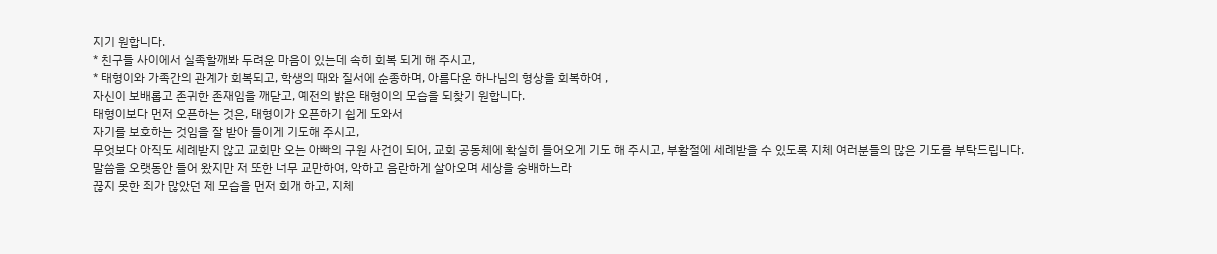지기 원합니다.
* 친구들 사이에서 실족할깨봐 두려운 마음이 있는데 속히 회복 되게 해 주시고,
* 태형이와 가족간의 관계가 회복되고, 학생의 때와 질서에 순종하며, 아름다운 하나님의 형상을 회복하여 ,
자신이 보배롭고 존귀한 존재임을 깨닫고, 예전의 밝은 태형이의 모습을 되찾기 원합니다.
태형이보다 먼저 오픈하는 것은, 태형이가 오픈하기 쉽게 도와서
자기를 보호하는 것임을 잘 받아 들이게 기도해 주시고,
무엇보다 아직도 세례받지 않고 교회만 오는 아빠의 구원 사건이 되어, 교회 공동체에 확실히 들어오게 기도 해 주시고, 부활절에 세례받을 수 있도록 지체 여러분들의 많은 기도를 부탁드립니다.
말씀을 오랫동안 들어 왔지만 저 또한 너무 교만하여, 악하고 음란하게 살아오며 세상을 숭배하느라
끊지 못한 죄가 많았던 제 모습을 먼저 회개 하고, 지체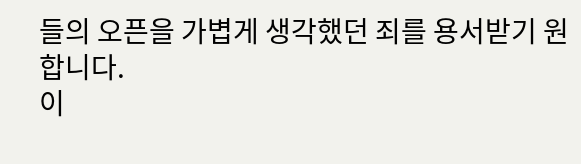들의 오픈을 가볍게 생각했던 죄를 용서받기 원합니다.
이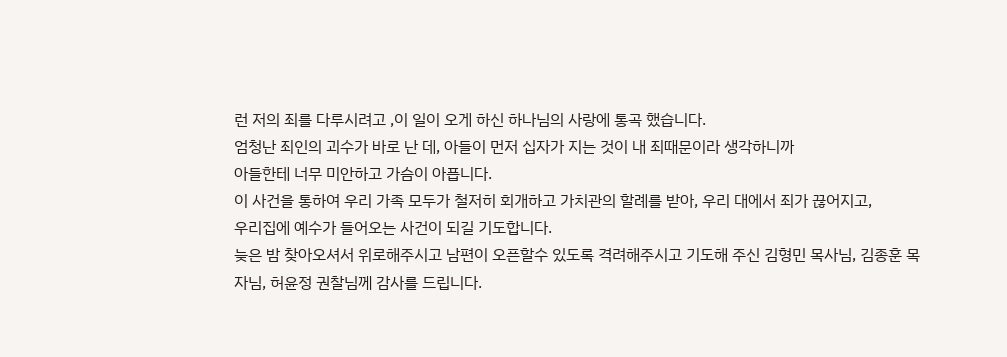런 저의 죄를 다루시려고 ,이 일이 오게 하신 하나님의 사랑에 통곡 했습니다.
엄청난 죄인의 괴수가 바로 난 데, 아들이 먼저 십자가 지는 것이 내 죄때문이라 생각하니까
아들한테 너무 미안하고 가슴이 아픕니다.
이 사건을 통하여 우리 가족 모두가 철저히 회개하고 가치관의 할례를 받아, 우리 대에서 죄가 끊어지고,
우리집에 예수가 들어오는 사건이 되길 기도합니다.
늦은 밤 찾아오셔서 위로해주시고 남편이 오픈할수 있도록 격려해주시고 기도해 주신 김형민 목사님, 김종훈 목자님, 허윤정 권찰님께 감사를 드립니다.